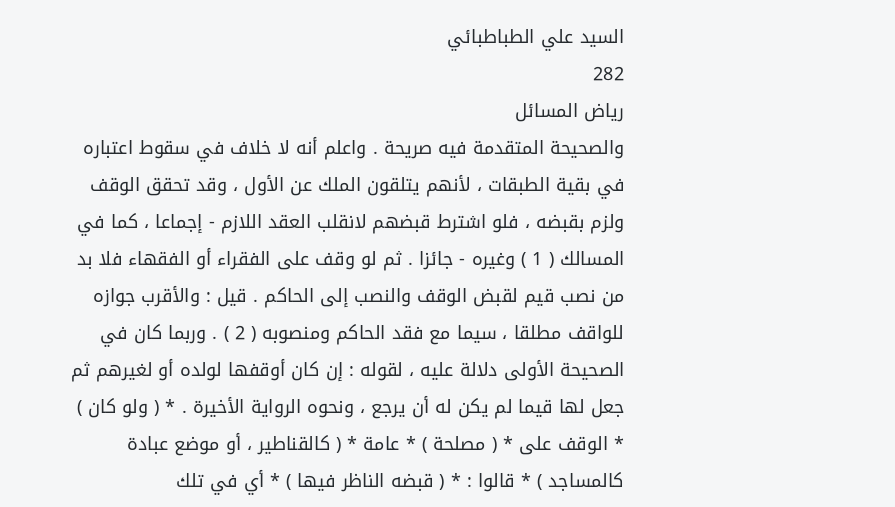السيد علي الطباطبائي
282
رياض المسائل
والصحيحة المتقدمة فيه صريحة . واعلم أنه لا خلاف في سقوط اعتباره في بقية الطبقات ، لأنهم يتلقون الملك عن الأول ، وقد تحقق الوقف ولزم بقبضه ، فلو اشترط قبضهم لانقلب العقد اللازم - إجماعا ، كما في المسالك ( 1 ) وغيره - جائزا . ثم لو وقف على الفقراء أو الفقهاء فلا بد من نصب قيم لقبض الوقف والنصب إلى الحاكم . قيل : والأقرب جوازه للواقف مطلقا ، سيما مع فقد الحاكم ومنصوبه ( 2 ) . وربما كان في الصحيحة الأولى دلالة عليه ، لقوله : إن كان أوقفها لولده أو لغيرهم ثم جعل لها قيما لم يكن له أن يرجع ، ونحوه الرواية الأخيرة . * ( ولو كان ) * الوقف على * ( مصلحة ) * عامة * ( كالقناطير ، أو موضع عبادة كالمساجد ) * قالوا : * ( قبضه الناظر فيها ) * أي في تلك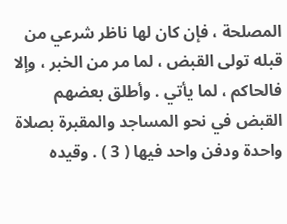المصلحة ، فإن كان لها ناظر شرعي من قبله تولى القبض ، لما مر من الخبر ، وإلا فالحاكم ، لما يأتي . وأطلق بعضهم القبض في نحو المساجد والمقبرة بصلاة واحدة ودفن واحد فيها ( 3 ) . وقيده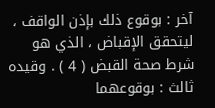آخر : بوقوع ذلك بإذن الواقف ، ليتحقق الإقباض ، الذي هو شرط صحة القبض ( 4 ) . وقيده ثالث : بوقوعهما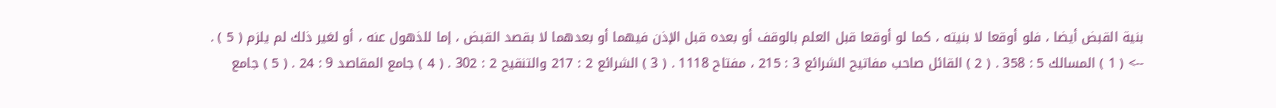بنية القبض أيضا ، فلو أوقعا لا بنيته ، كما لو أوقعا قبل العلم بالوقف أو بعده قبل الإذن فيهما أو بعدهما لا بقصد القبض ، إما للذهول عنه ، أو لغير ذلك لم يلزم ( 5 ) .
--> ( 1 ) المسالك 5 : 358 . ( 2 ) القائل صاحب مفاتيح الشرائع 3 : 215 ، مفتاح 1118 . ( 3 ) الشرائع 2 : 217 والتنقيح 2 : 302 . ( 4 ) جامع المقاصد 9 : 24 . ( 5 ) جامع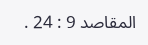المقاصد 9 : 24 .